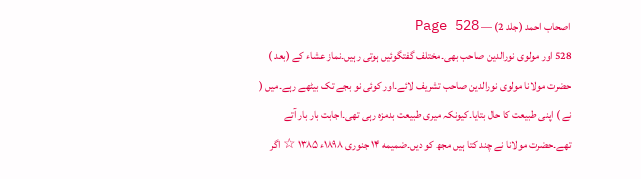اصحاب احمد (جلد 2) — Page 528
528 اور مولوی نورالدین صاحب بھی۔مختلف گفتگوئیں ہوتی رہیں۔نماز عشاء کے (بعد ) حضرت مولانا مولوی نورالدین صاحب تشریف لائے۔اور کوئی نو بجے تک بیٹھے رہے۔میں ( نے ) اپنی طبیعت کا حال بتایا۔کیونکہ میری طبیعت بدمزہ رہی تھی۔اجابت بار بار آتے تھے۔حضرت مولانا نے چند کتا ہیں مجھ کو دیں۔ضمیمه ۱۴ جنوری ۱۸۹۸ء ۱۳۸۵ ☆ اگر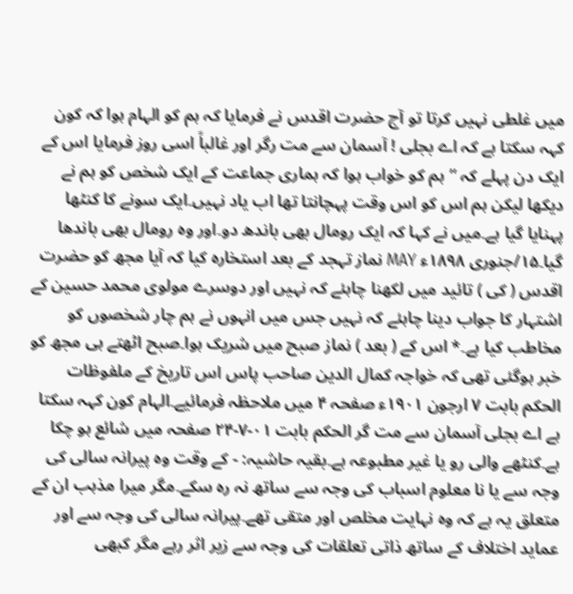میں غلطی نہیں کرتا تو آج حضرت اقدس نے فرمایا کہ ہم کو الہام ہوا کہ کون کہہ سکتا ہے کہ اے بجلی ! آسمان سے مت رگر اور غالباً اسی روز فرمایا اس کے ایک دن پہلے کہ ”ہم کو خواب ہوا کہ ہماری جماعت کے ایک شخص کو ہم نے دیکھا لیکن ہم اس کو اس وقت پہچانتا تھا اب یاد نہیں۔ایک سونے کا کنٹھا پہنایا گیا ہے۔میں نے کہا کہ ایک رومال بھی باندھ دو۔اور وہ رومال بھی باندھا گیا۔۱۵/جنوری ۱۸۹۸ء MAY نماز تہجد کے بعد استخارہ کیا کہ آیا مجھ کو حضرت اقدس ( کی ) تائید میں لکھنا چاہئے کہ نہیں اور دوسرے مولوی محمد حسین کے اشتہار کا جواب دینا چاہئے کہ نہیں جس میں انہوں نے ہم چار شخصوں کو مخاطب کیا ہے۔* اس کے ( بعد ) نماز صبح میں شریک ہوا۔صبح اٹھتے ہی مجھ کو خبر ہوگئی تھی کہ خواجہ کمال الدین صاحب پاس اس تاریخ کے ملفوظات الحکم بابت ۷ ارجون ۱۹۰۱ء صفحہ ۴ میں ملاحظہ فرمائیے۔الہام کون کہہ سکتا ہے اے بجلی آسمان سے مت گر الحکم بابت ۰۱-۷-۲۴ صفحہ میں شائع ہو چکا ہے۔کنٹھے والی رو یا غیر مطبوعہ ہے۔بقیہ حاشیہ: - کے وقت وہ پیرانہ سالی کی وجہ سے یا نا معلوم اسباب کی وجہ سے ساتھ نہ رہ سکے۔مگر میرا مذہب ان کے متعلق یہ ہے کہ وہ نہایت مخلص اور متقی تھے۔پیرانہ سالی کی وجہ سے اور عماید اختلاف کے ساتھ ذاتی تعلقات کی وجہ سے زیر اثر رہے مگر کبھی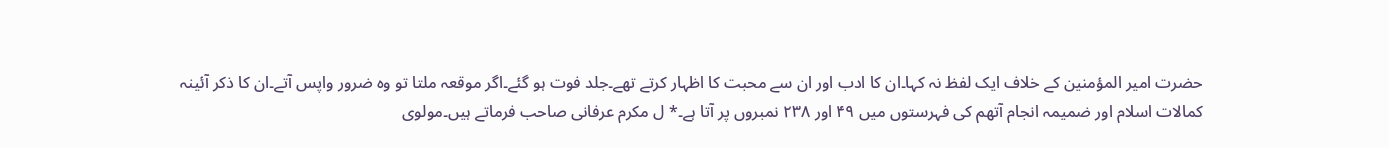حضرت امیر المؤمنین کے خلاف ایک لفظ نہ کہا۔ان کا ادب اور ان سے محبت کا اظہار کرتے تھے۔جلد فوت ہو گئے۔اگر موقعہ ملتا تو وہ ضرور واپس آتے۔ان کا ذکر آئینہ کمالات اسلام اور ضمیمہ انجام آتھم کی فہرستوں میں ۴۹ اور ۲۳۸ نمبروں پر آتا ہے۔* ل مکرم عرفانی صاحب فرماتے ہیں۔مولوی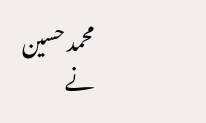محمد حسین نے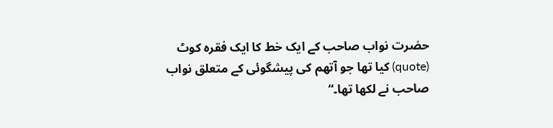حضرت نواب صاحب کے ایک خط کا ایک فقرہ کوٹ (quote) کیا تھا جو آتھم کی پیشگوئی کے متعلق نواب صاحب نے لکھا تھا۔“